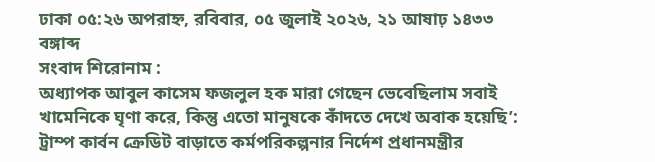ঢাকা ০৫:২৬ অপরাহ্ন, রবিবার, ০৫ জুলাই ২০২৬, ২১ আষাঢ় ১৪৩৩ বঙ্গাব্দ
সংবাদ শিরোনাম :
অধ্যাপক আবুল কাসেম ফজলুল হক মারা গেছেন ভেবেছিলাম সবাই খামেনিকে ঘৃণা করে, কিন্তু এতো মানুষকে কাঁদতে দেখে অবাক হয়েছি’: ট্রাম্প কার্বন ক্রেডিট বাড়াতে কর্মপরিকল্পনার নির্দেশ প্রধানমন্ত্রীর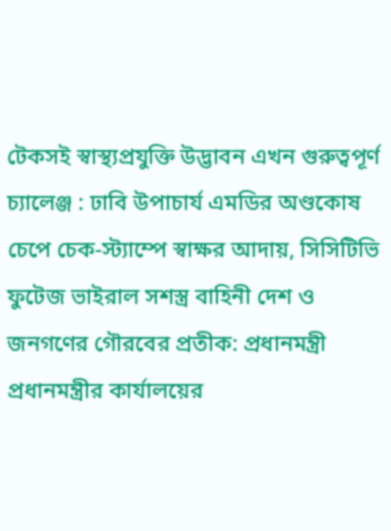টেকসই স্বাস্থ্যপ্রযুক্তি উদ্ভাবন এখন গুরুত্বপূর্ণ চ্যালেঞ্জ : ঢাবি উপাচার্য এমডির অণ্ডকোষ চেপে চেক-স্ট্যাম্পে স্বাক্ষর আদায়, সিসিটিভি ফুটেজ ভাইরাল সশস্ত্র বাহিনী দেশ ও জনগণের গৌরবের প্রতীক: প্রধানমন্ত্রী প্রধানমন্ত্রীর কার্যালয়ের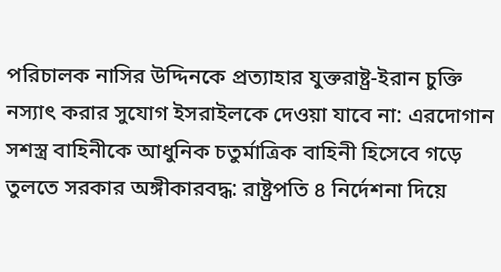পরিচালক নাসির উদ্দিনকে প্রত্যাহার যুক্তরাষ্ট্র-ইরান চুক্তি নস্যাৎ করার সুযোগ ইসরাইলকে দেওয়া যাবে না: এরদোগান সশস্ত্র বাহিনীকে আধুনিক চতুর্মাত্রিক বাহিনী হিসেবে গড়ে তুলতে সরকার অঙ্গীকারবদ্ধ: রাষ্ট্রপতি ৪ নির্দেশনা দিয়ে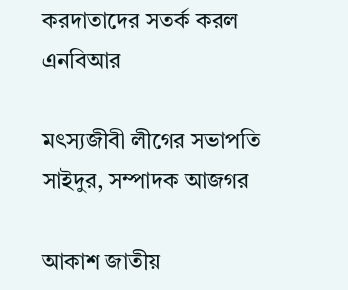করদাতাদের সতর্ক করল এনবিআর

মৎস্যজীবী লীগের সভাপতি সাইদুর, সম্পাদক আজগর

আকাশ জাতীয়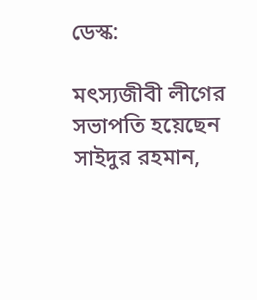ডেস্ক:

মৎস্যজীবী লীগের সভাপতি হয়েছেন সাইদুর রহমান,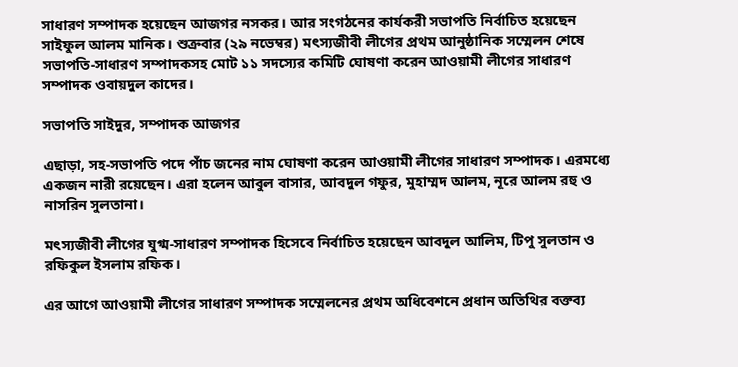সাধারণ সম্পাদক হয়েছেন আজগর নসকর। আর সংগঠনের কার্যকরী সভাপতি নির্বাচিত হয়েছেন সাইফুল আলম মানিক। শুক্রবার (২৯ নভেম্বর) মৎস্যজীবী লীগের প্রথম আনুষ্ঠানিক সম্মেলন শেষে সভাপতি-সাধারণ সম্পাদকসহ মোট ১১ সদস্যের কমিটি ঘোষণা করেন আওয়ামী লীগের সাধারণ সম্পাদক ওবায়দুল কাদের।

সভাপতি সাইদুর, সম্পাদক আজগর

এছাড়া, সহ-সভাপতি পদে পাঁচ জনের নাম ঘোষণা করেন আওয়ামী লীগের সাধারণ সম্পাদক। এরমধ্যে একজন নারী রয়েছেন। এরা হলেন আবুল বাসার, আবদুল গফুর, মুহাম্মদ আলম, নূরে আলম রহু ও নাসরিন সুলতানা।

মৎস্যজীবী লীগের যুগ্ম-সাধারণ সম্পাদক হিসেবে নির্বাচিত হয়েছেন আবদুল আলিম, টিপু সুলতান ও রফিকুল ইসলাম রফিক।

এর আগে আওয়ামী লীগের সাধারণ সম্পাদক সম্মেলনের প্রথম অধিবেশনে প্রধান অতিথির বক্তব্য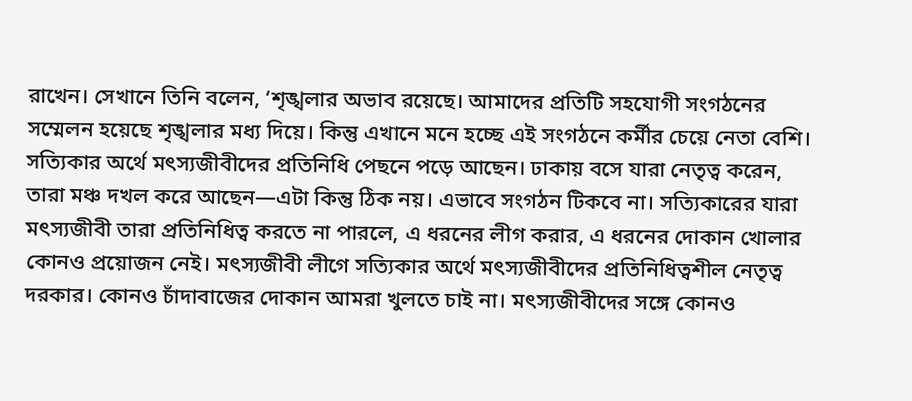রাখেন। সেখানে তিনি বলেন, ‘শৃঙ্খলার অভাব রয়েছে। আমাদের প্রতিটি সহযোগী সংগঠনের সম্মেলন হয়েছে শৃঙ্খলার মধ্য দিয়ে। কিন্তু এখানে মনে হচ্ছে এই সংগঠনে কর্মীর চেয়ে নেতা বেশি। সত্যিকার অর্থে মৎস্যজীবীদের প্রতিনিধি পেছনে পড়ে আছেন। ঢাকায় বসে যারা নেতৃত্ব করেন, তারা মঞ্চ দখল করে আছেন—এটা কিন্তু ঠিক নয়। এভাবে সংগঠন টিকবে না। সত্যিকারের যারা মৎস্যজীবী তারা প্রতিনিধিত্ব করতে না পারলে, এ ধরনের লীগ করার, এ ধরনের দোকান খোলার কোনও প্রয়োজন নেই। মৎস্যজীবী লীগে সত্যিকার অর্থে মৎস্যজীবীদের প্রতিনিধিত্বশীল নেতৃত্ব দরকার। কোনও চাঁদাবাজের দোকান আমরা খুলতে চাই না। মৎস্যজীবীদের সঙ্গে কোনও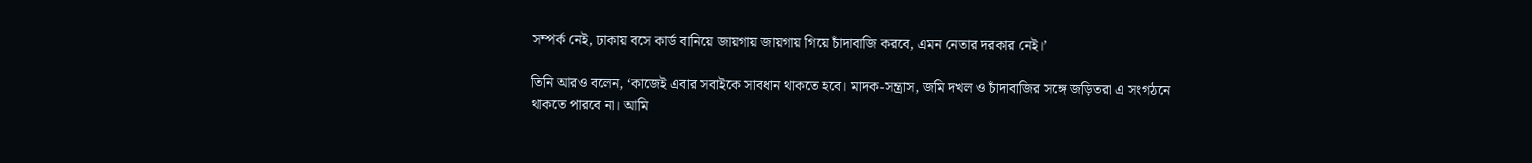সম্পর্ক নেই, ঢাকায় বসে কার্ড বানিয়ে জায়গায় জায়গায় গিয়ে চাঁদাবাজি করবে, এমন নেতার দরকার নেই।’

তিনি আরও বলেন, ‘কাজেই এবার সবাইকে সাবধান থাকতে হবে। মাদক-সন্ত্রাস, জমি দখল ও চাঁদাবাজির সঙ্গে জড়িতরা এ সংগঠনে থাকতে পারবে না। আমি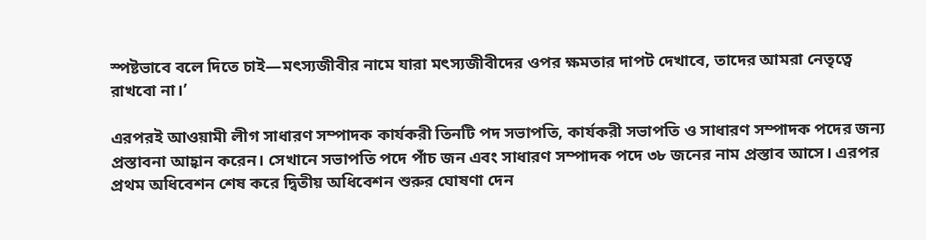স্পষ্টভাবে বলে দিতে চাই—মৎস্যজীবীর নামে যারা মৎস্যজীবীদের ওপর ক্ষমতার দাপট দেখাবে, তাদের আমরা নেতৃত্বে রাখবো না।’

এরপরই আওয়ামী লীগ সাধারণ সম্পাদক কার্যকরী তিনটি পদ সভাপতি, কার্যকরী সভাপতি ও সাধারণ সম্পাদক পদের জন্য প্রস্তাবনা আহ্বান করেন। সেখানে সভাপতি পদে পাঁচ জন এবং সাধারণ সম্পাদক পদে ৩৮ জনের নাম প্রস্তাব আসে। এরপর প্রথম অধিবেশন শেষ করে দ্বিতীয় অধিবেশন শুরুর ঘোষণা দেন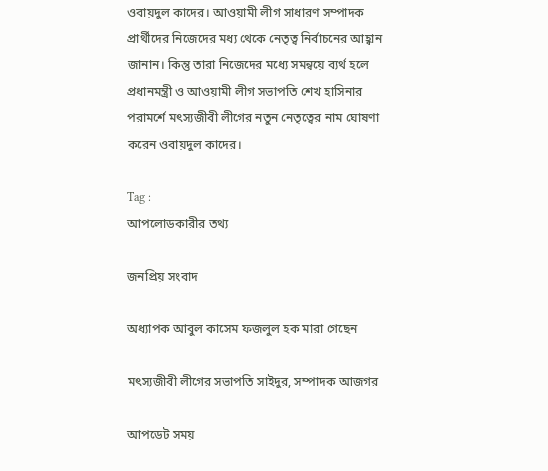ওবায়দুল কাদের। আওয়ামী লীগ সাধারণ সম্পাদক প্রার্থীদের নিজেদের মধ্য থেকে নেতৃত্ব নির্বাচনের আহ্বান জানান। কিন্তু তারা নিজেদের মধ্যে সমন্বয়ে ব্যর্থ হলে প্রধানমন্ত্রী ও আওয়ামী লীগ সভাপতি শেখ হাসিনার পরামর্শে মৎস্যজীবী লীগের নতুন নেতৃত্বের নাম ঘোষণা করেন ওবায়দুল কাদের।

Tag :
আপলোডকারীর তথ্য

জনপ্রিয় সংবাদ

অধ্যাপক আবুল কাসেম ফজলুল হক মারা গেছেন

মৎস্যজীবী লীগের সভাপতি সাইদুর, সম্পাদক আজগর

আপডেট সময়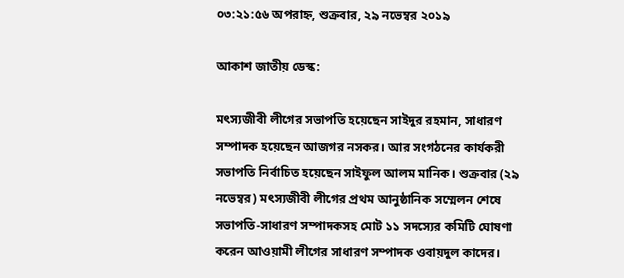০৩:২১:৫৬ অপরাহ্ন, শুক্রবার, ২৯ নভেম্বর ২০১৯

আকাশ জাতীয় ডেস্ক:

মৎস্যজীবী লীগের সভাপতি হয়েছেন সাইদুর রহমান, সাধারণ সম্পাদক হয়েছেন আজগর নসকর। আর সংগঠনের কার্যকরী সভাপতি নির্বাচিত হয়েছেন সাইফুল আলম মানিক। শুক্রবার (২৯ নভেম্বর) মৎস্যজীবী লীগের প্রথম আনুষ্ঠানিক সম্মেলন শেষে সভাপতি-সাধারণ সম্পাদকসহ মোট ১১ সদস্যের কমিটি ঘোষণা করেন আওয়ামী লীগের সাধারণ সম্পাদক ওবায়দুল কাদের।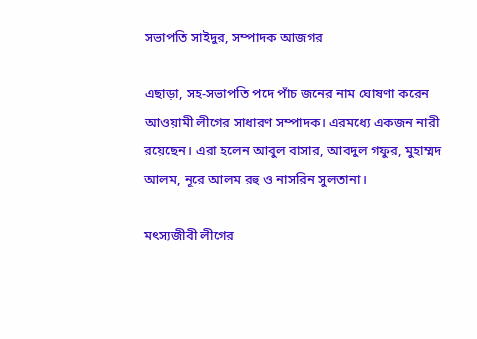সভাপতি সাইদুর, সম্পাদক আজগর

এছাড়া, সহ-সভাপতি পদে পাঁচ জনের নাম ঘোষণা করেন আওয়ামী লীগের সাধারণ সম্পাদক। এরমধ্যে একজন নারী রয়েছেন। এরা হলেন আবুল বাসার, আবদুল গফুর, মুহাম্মদ আলম, নূরে আলম রহু ও নাসরিন সুলতানা।

মৎস্যজীবী লীগের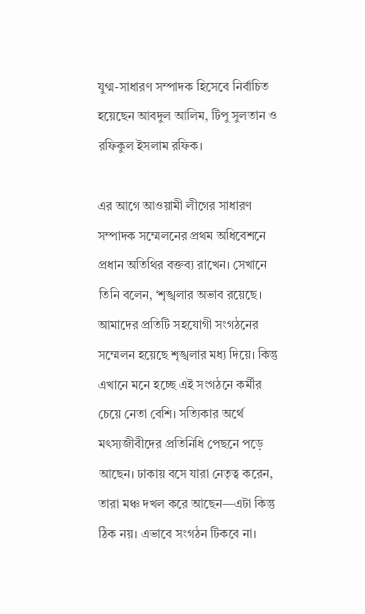যুগ্ম-সাধারণ সম্পাদক হিসেবে নির্বাচিত হয়েছেন আবদুল আলিম, টিপু সুলতান ও রফিকুল ইসলাম রফিক।

এর আগে আওয়ামী লীগের সাধারণ সম্পাদক সম্মেলনের প্রথম অধিবেশনে প্রধান অতিথির বক্তব্য রাখেন। সেখানে তিনি বলেন, ‘শৃঙ্খলার অভাব রয়েছে। আমাদের প্রতিটি সহযোগী সংগঠনের সম্মেলন হয়েছে শৃঙ্খলার মধ্য দিয়ে। কিন্তু এখানে মনে হচ্ছে এই সংগঠনে কর্মীর চেয়ে নেতা বেশি। সত্যিকার অর্থে মৎস্যজীবীদের প্রতিনিধি পেছনে পড়ে আছেন। ঢাকায় বসে যারা নেতৃত্ব করেন, তারা মঞ্চ দখল করে আছেন—এটা কিন্তু ঠিক নয়। এভাবে সংগঠন টিকবে না।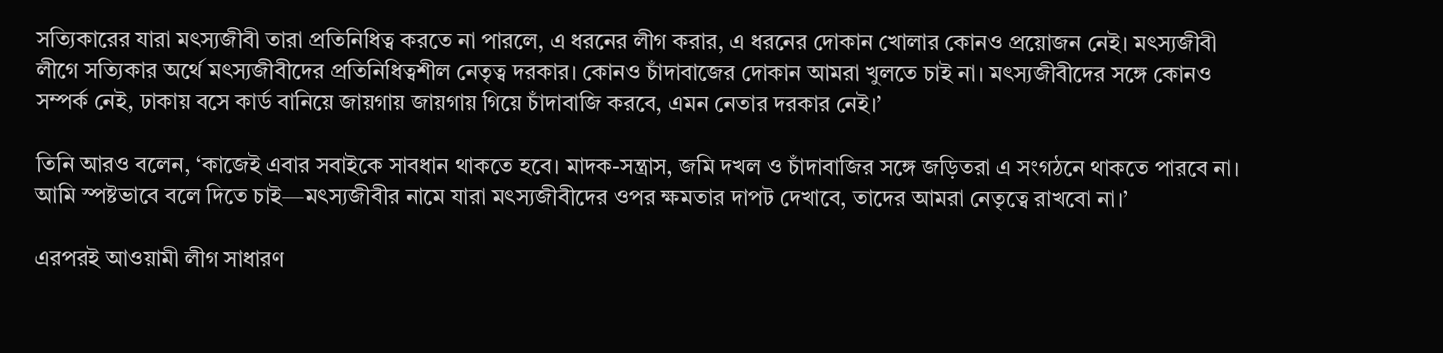সত্যিকারের যারা মৎস্যজীবী তারা প্রতিনিধিত্ব করতে না পারলে, এ ধরনের লীগ করার, এ ধরনের দোকান খোলার কোনও প্রয়োজন নেই। মৎস্যজীবী লীগে সত্যিকার অর্থে মৎস্যজীবীদের প্রতিনিধিত্বশীল নেতৃত্ব দরকার। কোনও চাঁদাবাজের দোকান আমরা খুলতে চাই না। মৎস্যজীবীদের সঙ্গে কোনও সম্পর্ক নেই, ঢাকায় বসে কার্ড বানিয়ে জায়গায় জায়গায় গিয়ে চাঁদাবাজি করবে, এমন নেতার দরকার নেই।’

তিনি আরও বলেন, ‘কাজেই এবার সবাইকে সাবধান থাকতে হবে। মাদক-সন্ত্রাস, জমি দখল ও চাঁদাবাজির সঙ্গে জড়িতরা এ সংগঠনে থাকতে পারবে না। আমি স্পষ্টভাবে বলে দিতে চাই—মৎস্যজীবীর নামে যারা মৎস্যজীবীদের ওপর ক্ষমতার দাপট দেখাবে, তাদের আমরা নেতৃত্বে রাখবো না।’

এরপরই আওয়ামী লীগ সাধারণ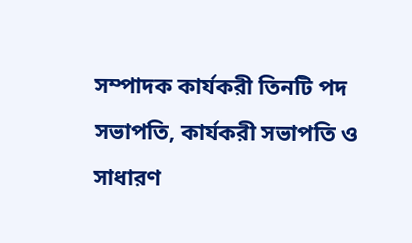সম্পাদক কার্যকরী তিনটি পদ সভাপতি, কার্যকরী সভাপতি ও সাধারণ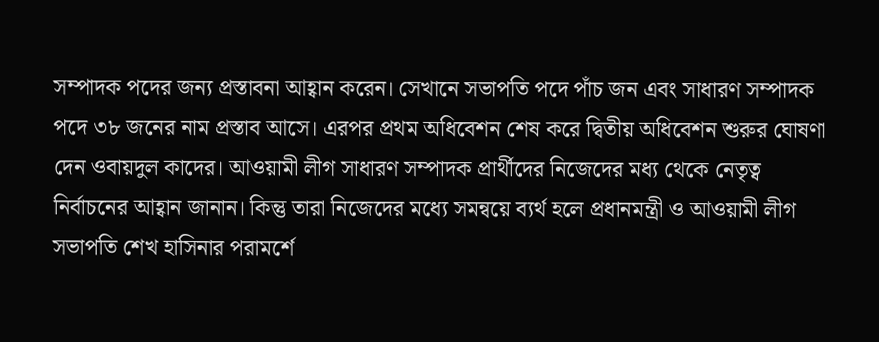সম্পাদক পদের জন্য প্রস্তাবনা আহ্বান করেন। সেখানে সভাপতি পদে পাঁচ জন এবং সাধারণ সম্পাদক পদে ৩৮ জনের নাম প্রস্তাব আসে। এরপর প্রথম অধিবেশন শেষ করে দ্বিতীয় অধিবেশন শুরুর ঘোষণা দেন ওবায়দুল কাদের। আওয়ামী লীগ সাধারণ সম্পাদক প্রার্থীদের নিজেদের মধ্য থেকে নেতৃত্ব নির্বাচনের আহ্বান জানান। কিন্তু তারা নিজেদের মধ্যে সমন্বয়ে ব্যর্থ হলে প্রধানমন্ত্রী ও আওয়ামী লীগ সভাপতি শেখ হাসিনার পরামর্শে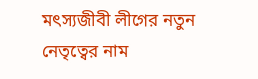মৎস্যজীবী লীগের নতুন নেতৃত্বের নাম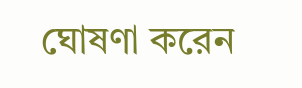ঘোষণা করেন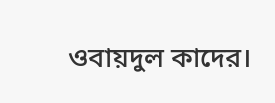ওবায়দুল কাদের।